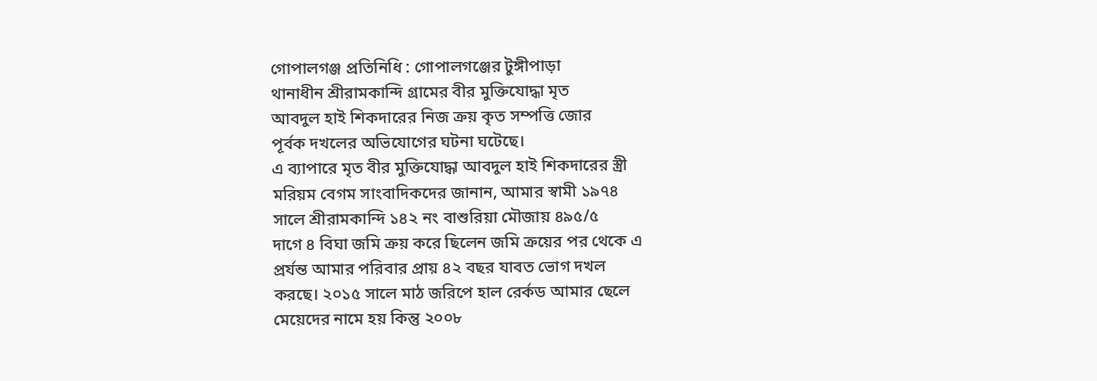গোপালগঞ্জ প্রতিনিধি : গোপালগঞ্জের টুঙ্গীপাড়া
থানাধীন শ্রীরামকান্দি গ্রামের বীর মুক্তিযোদ্ধা মৃত
আবদুল হাই শিকদারের নিজ ক্রয় কৃত সম্পত্তি জোর
পূর্বক দখলের অভিযোগের ঘটনা ঘটেছে।
এ ব্যাপারে মৃত বীর মুক্তিযোদ্ধা আবদুল হাই শিকদারের স্ত্রী
মরিয়ম বেগম সাংবাদিকদের জানান, আমার স্বামী ১৯৭৪
সালে শ্রীরামকান্দি ১৪২ নং বাশুরিয়া মৌজায় ৪৯৫/৫
দাগে ৪ বিঘা জমি ক্রয় করে ছিলেন জমি ক্রয়ের পর থেকে এ
প্রর্যন্ত আমার পরিবার প্রায় ৪২ বছর যাবত ভোগ দখল
করছে। ২০১৫ সালে মাঠ জরিপে হাল রের্কড আমার ছেলে
মেয়েদের নামে হয় কিন্তু ২০০৮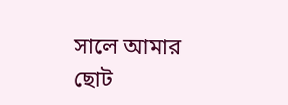সালে আমার ছোট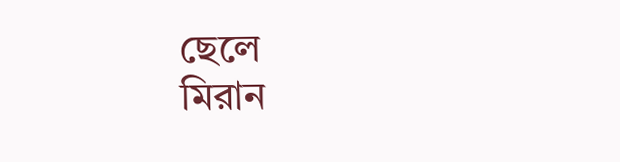ছেলে
মিরান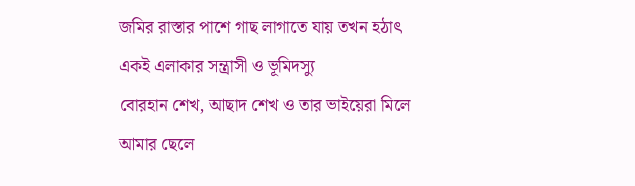জমির রাস্তার পাশে গাছ লাগাতে যায় তখন হঠাৎ
একই এলাকার সন্ত্রাসী ও ভূমিদস্যু
বোরহান শেখ, আছাদ শেখ ও তার ভাইয়েরা মিলে আমার ছেলে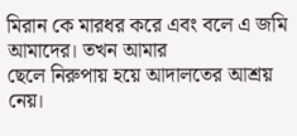মিরান কে মারধর করে এবং বলে এ জমি আমাদের। তখন আমার
ছেলে নিরুপায় হয়ে আদালতের আশ্রয় নেয়।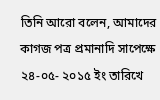তিনি আরো বলেন, আমাদের কাগজ পত্র প্রমানাদি সাপেক্ষে
২৪-০৫- ২০১৫ ইং তারিখে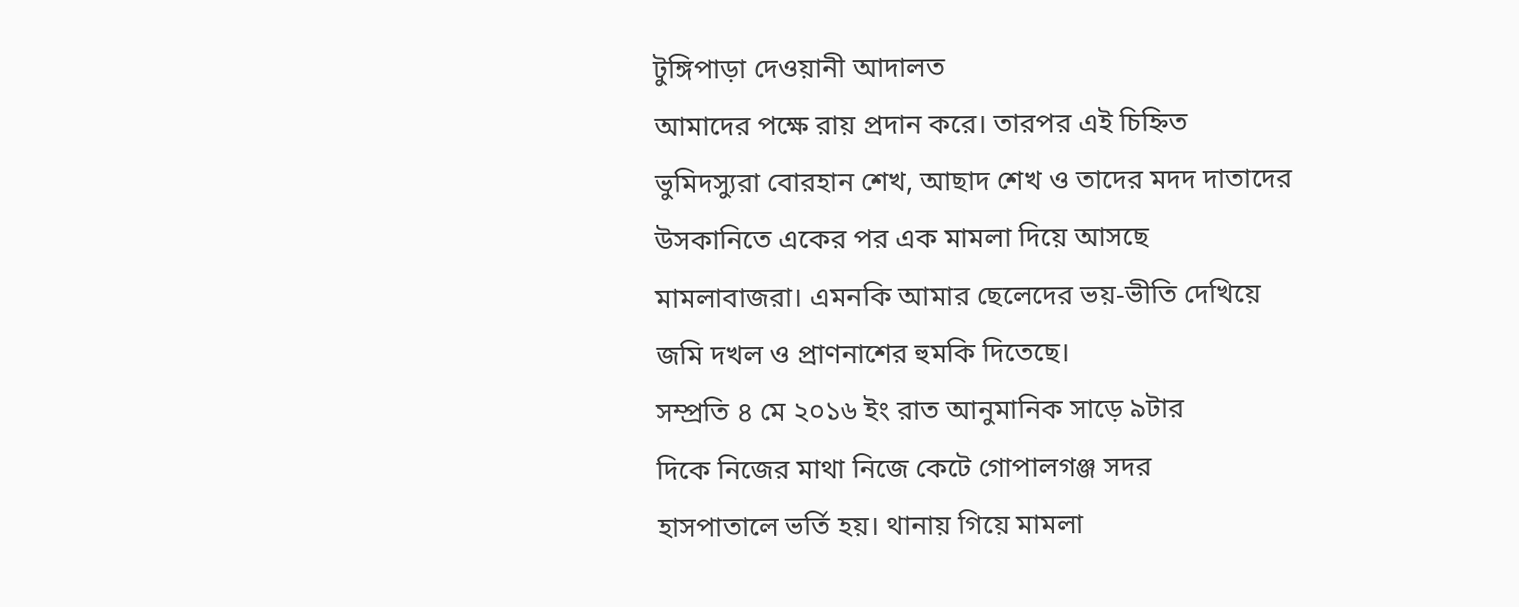টুঙ্গিপাড়া দেওয়ানী আদালত
আমাদের পক্ষে রায় প্রদান করে। তারপর এই চিহ্নিত
ভুমিদস্যুরা বোরহান শেখ, আছাদ শেখ ও তাদের মদদ দাতাদের
উসকানিতে একের পর এক মামলা দিয়ে আসছে
মামলাবাজরা। এমনকি আমার ছেলেদের ভয়-ভীতি দেখিয়ে
জমি দখল ও প্রাণনাশের হুমকি দিতেছে।
সম্প্রতি ৪ মে ২০১৬ ইং রাত আনুমানিক সাড়ে ৯টার
দিকে নিজের মাথা নিজে কেটে গোপালগঞ্জ সদর
হাসপাতালে ভর্তি হয়। থানায় গিয়ে মামলা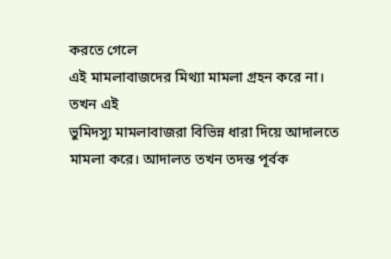করতে গেলে
এই মামলাবাজদের মিথ্যা মামলা গ্রহন করে না। তখন এই
ভুমিদস্যু মামলাবাজরা বিভিন্ন ধারা দিয়ে আদালতে
মামলা করে। আদালত তখন তদন্ত পূর্বক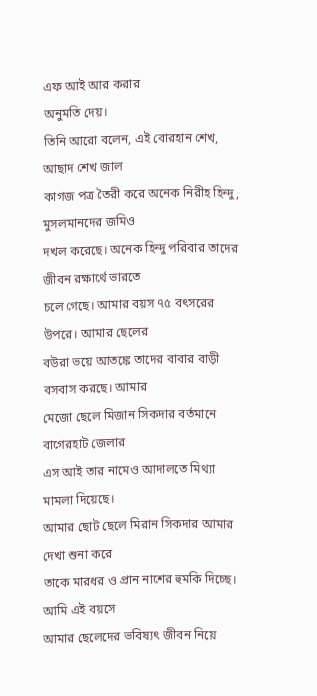এফ আই আর করার
অনুমতি দেয়।
তিনি আরো বলেন, এই বোরহান শেখ, আছাদ শেখ জাল
কাগজ পত্র তৈরী করে অনেক নিরীহ হিন্দু, মুসলমানদের জমিও
দখল করেছে। অনেক হিন্দু পরিবার তাদের জীবন রক্ষার্থে ভারতে
চলে গেছে। আমার বয়স ৭৫ বৎসরের উপরে। আমার ছেলের
বউরা ভয়ে আতঙ্কে তাদের বাবার বাড়ী বসবাস করছে। আমার
মেজো ছেলে মিজান সিকদার বর্তমানে বাগেরহাট জেলার
এস আই তার নামেও আদালতে মিথ্যা মামলা দিয়েছে।
আমার ছোট ছেলে মিরান সিকদার আমার দেখা শুনা করে
তাকে মারধর ও প্রান নাশের হুমকি দিচ্ছে। আমি এই বয়সে
আমার ছেলেদের ভবিষ্যৎ জীবন নিয়ে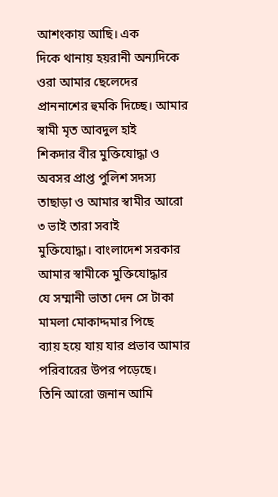আশংকায় আছি। এক
দিকে থানায় হয়রানী অন্যদিকে ওরা আমার ছেলেদের
প্রাননাশের হুমকি দিচ্ছে। আমার স্বামী মৃত আবদুল হাই
শিকদার বীর মুক্তিযোদ্ধা ও অবসর প্রাপ্ত পুলিশ সদস্য
তাছাড়া ও আমার স্বামীর আরো ৩ ভাই তারা সবাই
মুক্তিযোদ্ধা। বাংলাদেশ সরকার আমার স্বামীকে মুক্তিযোদ্ধার
যে সম্মানী ভাতা দেন সে টাকা মামলা মোকাদ্দমার পিছে
ব্যায় হয়ে যায় যার প্রভাব আমার পরিবারের উপর পড়েছে।
তিনি আরো জনান আমি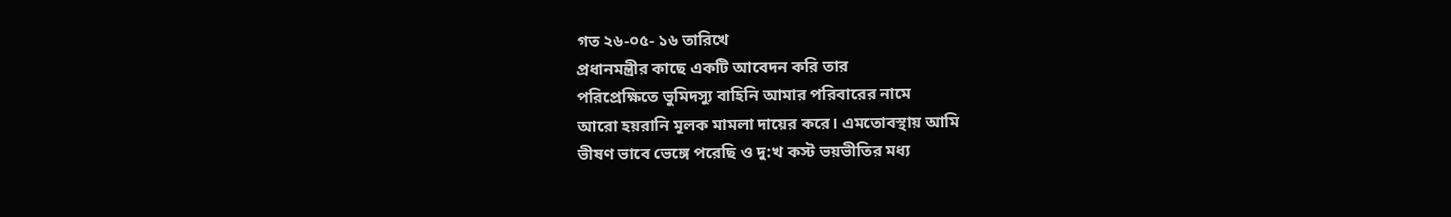গত ২৬-০৫- ১৬ তারিখে
প্রধানমন্ত্রীর কাছে একটি আবেদন করি তার
পরিপ্রেক্ষিতে ভুমিদস্যু বাহিনি আমার পরিবারের নামে
আরো হয়রানি মূলক মামলা দায়ের করে। এমতোবস্থায় আমি
ভীষণ ভাবে ভেঙ্গে পরেছি ও দু:খ কস্ট ভয়ভীতির মধ্য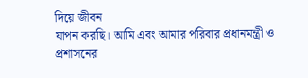দিয়ে জীবন
যাপন করছি। আমি এবং আমার পরিবার প্রধানমন্ত্রী ও
প্রশাসনের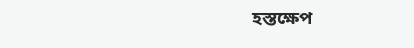হস্তক্ষেপ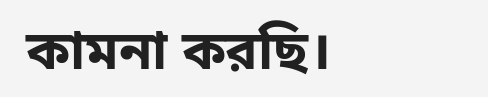কামনা করছি।